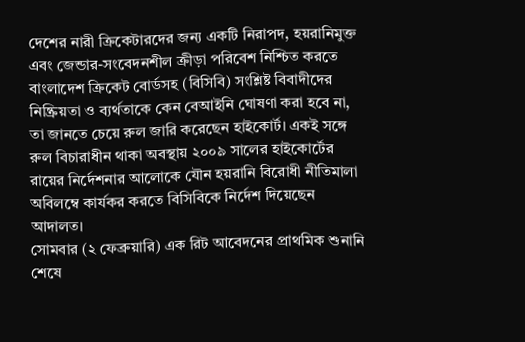দেশের নারী ক্রিকেটারদের জন্য একটি নিরাপদ, হয়রানিমুক্ত এবং জেন্ডার-সংবেদনশীল ক্রীড়া পরিবেশ নিশ্চিত করতে বাংলাদেশ ক্রিকেট বোর্ডসহ (বিসিবি) সংশ্লিষ্ট বিবাদীদের নিষ্ক্রিয়তা ও ব্যর্থতাকে কেন বেআইনি ঘোষণা করা হবে না, তা জানতে চেয়ে রুল জারি করেছেন হাইকোর্ট। একই সঙ্গে রুল বিচারাধীন থাকা অবস্থায় ২০০৯ সালের হাইকোর্টের রায়ের নির্দেশনার আলোকে যৌন হয়রানি বিরোধী নীতিমালা অবিলম্বে কার্যকর করতে বিসিবিকে নির্দেশ দিয়েছেন আদালত।
সোমবার (২ ফেব্রুয়ারি) এক রিট আবেদনের প্রাথমিক শুনানি শেষে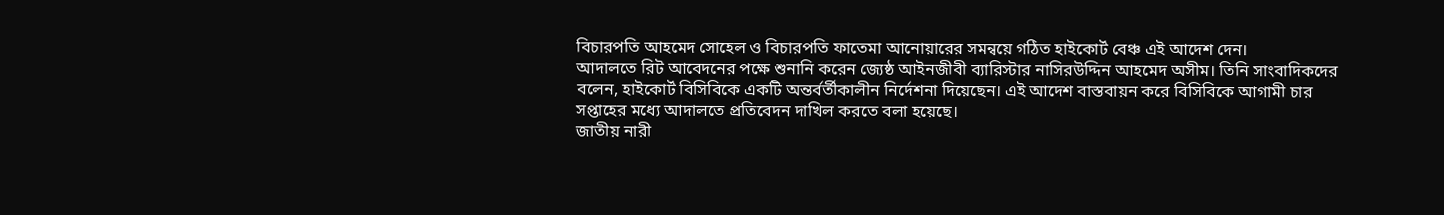বিচারপতি আহমেদ সোহেল ও বিচারপতি ফাতেমা আনোয়ারের সমন্বয়ে গঠিত হাইকোর্ট বেঞ্চ এই আদেশ দেন।
আদালতে রিট আবেদনের পক্ষে শুনানি করেন জ্যেষ্ঠ আইনজীবী ব্যারিস্টার নাসিরউদ্দিন আহমেদ অসীম। তিনি সাংবাদিকদের বলেন, হাইকোর্ট বিসিবিকে একটি অন্তর্বর্তীকালীন নির্দেশনা দিয়েছেন। এই আদেশ বাস্তবায়ন করে বিসিবিকে আগামী চার সপ্তাহের মধ্যে আদালতে প্রতিবেদন দাখিল করতে বলা হয়েছে।
জাতীয় নারী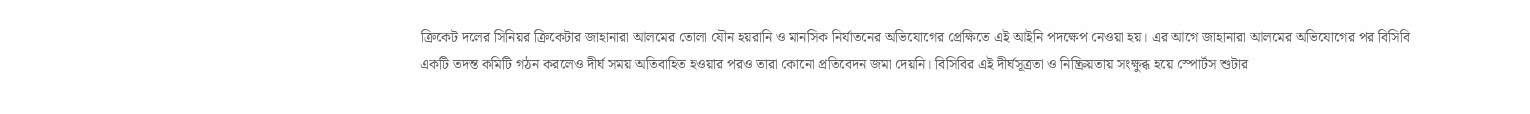ক্রিকেট দলের সিনিয়র ক্রিকেটার জাহানারা আলমের তোলা যৌন হয়রানি ও মানসিক নির্যাতনের অভিযোগের প্রেক্ষিতে এই আইনি পদক্ষেপ নেওয়া হয়। এর আগে জাহানারা আলমের অভিযোগের পর বিসিবি একটি তদন্ত কমিটি গঠন করলেও দীর্ঘ সময় অতিবাহিত হওয়ার পরও তারা কোনো প্রতিবেদন জমা দেয়নি। বিসিবির এই দীর্ঘসূত্রতা ও নিষ্ক্রিয়তায় সংক্ষুব্ধ হয়ে স্পোর্টস শুটার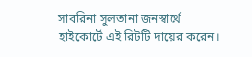সাবরিনা সুলতানা জনস্বার্থে হাইকোর্টে এই রিটটি দায়ের করেন।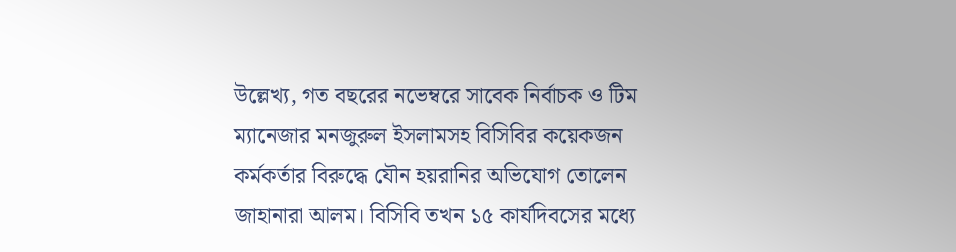উল্লেখ্য, গত বছরের নভেম্বরে সাবেক নির্বাচক ও টিম ম্যানেজার মনজুরুল ইসলামসহ বিসিবির কয়েকজন কর্মকর্তার বিরুদ্ধে যৌন হয়রানির অভিযোগ তোলেন জাহানারা আলম। বিসিবি তখন ১৫ কার্যদিবসের মধ্যে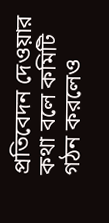প্রতিবেদন দেওয়ার কথা বলে কমিটি গঠন করলেও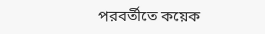পরবর্তীতে কয়েক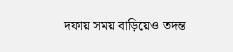দফায় সময় বাড়িয়েও তদন্ত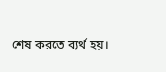শেষ করতে ব্যর্থ হয়।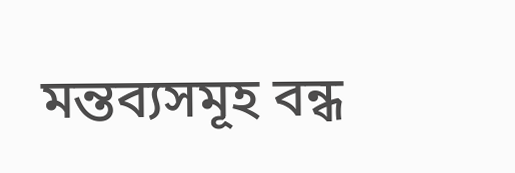মন্তব্যসমূহ বন্ধ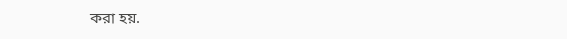করা হয়.